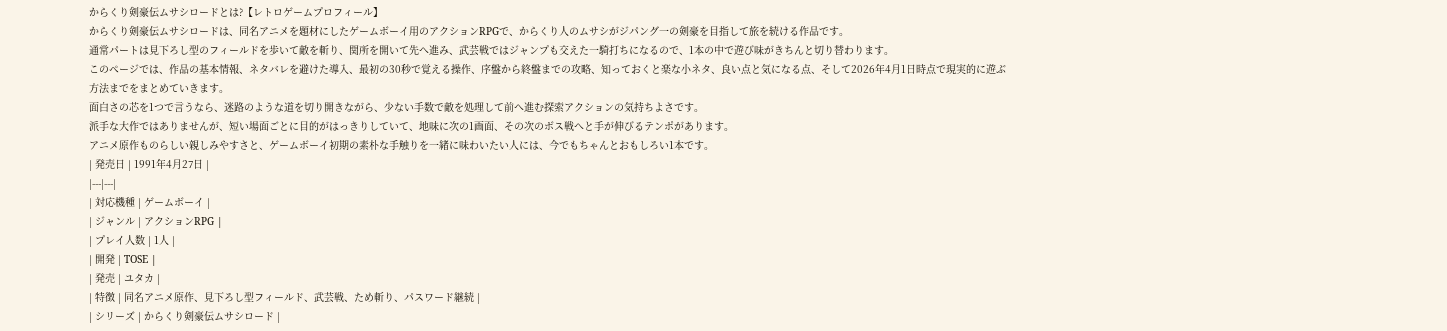からくり剣豪伝ムサシロードとは?【レトロゲームプロフィール】
からくり剣豪伝ムサシロードは、同名アニメを題材にしたゲームボーイ用のアクションRPGで、からくり人のムサシがジパング一の剣豪を目指して旅を続ける作品です。
通常パートは見下ろし型のフィールドを歩いて敵を斬り、関所を開いて先へ進み、武芸戦ではジャンプも交えた一騎打ちになるので、1本の中で遊び味がきちんと切り替わります。
このページでは、作品の基本情報、ネタバレを避けた導入、最初の30秒で覚える操作、序盤から終盤までの攻略、知っておくと楽な小ネタ、良い点と気になる点、そして2026年4月1日時点で現実的に遊ぶ方法までをまとめていきます。
面白さの芯を1つで言うなら、迷路のような道を切り開きながら、少ない手数で敵を処理して前へ進む探索アクションの気持ちよさです。
派手な大作ではありませんが、短い場面ごとに目的がはっきりしていて、地味に次の1画面、その次のボス戦へと手が伸びるテンポがあります。
アニメ原作ものらしい親しみやすさと、ゲームボーイ初期の素朴な手触りを一緒に味わいたい人には、今でもちゃんとおもしろい1本です。
| 発売日 | 1991年4月27日 |
|---|---|
| 対応機種 | ゲームボーイ |
| ジャンル | アクションRPG |
| プレイ人数 | 1人 |
| 開発 | TOSE |
| 発売 | ユタカ |
| 特徴 | 同名アニメ原作、見下ろし型フィールド、武芸戦、ため斬り、パスワード継続 |
| シリーズ | からくり剣豪伝ムサシロード |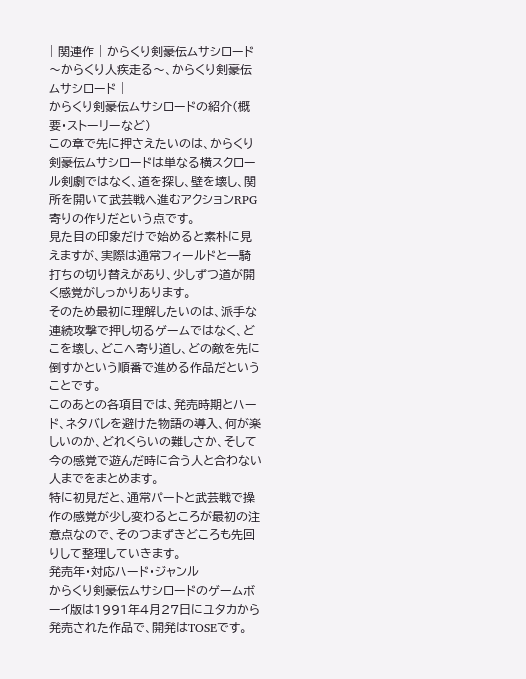| 関連作 | からくり剣豪伝ムサシロード 〜からくり人疾走る〜、からくり剣豪伝ムサシロード |
からくり剣豪伝ムサシロードの紹介(概要・ストーリーなど)
この章で先に押さえたいのは、からくり剣豪伝ムサシロードは単なる横スクロール剣劇ではなく、道を探し、壁を壊し、関所を開いて武芸戦へ進むアクションRPG寄りの作りだという点です。
見た目の印象だけで始めると素朴に見えますが、実際は通常フィールドと一騎打ちの切り替えがあり、少しずつ道が開く感覚がしっかりあります。
そのため最初に理解したいのは、派手な連続攻撃で押し切るゲームではなく、どこを壊し、どこへ寄り道し、どの敵を先に倒すかという順番で進める作品だということです。
このあとの各項目では、発売時期とハード、ネタバレを避けた物語の導入、何が楽しいのか、どれくらいの難しさか、そして今の感覚で遊んだ時に合う人と合わない人までをまとめます。
特に初見だと、通常パートと武芸戦で操作の感覚が少し変わるところが最初の注意点なので、そのつまずきどころも先回りして整理していきます。
発売年・対応ハード・ジャンル
からくり剣豪伝ムサシロードのゲームボーイ版は1991年4月27日にユタカから発売された作品で、開発はTOSEです。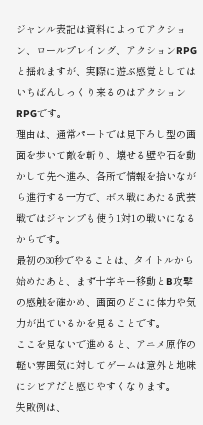ジャンル表記は資料によってアクション、ロールプレイング、アクションRPGと揺れますが、実際に遊ぶ感覚としてはいちばんしっくり来るのはアクションRPGです。
理由は、通常パートでは見下ろし型の画面を歩いて敵を斬り、壊せる壁や石を動かして先へ進み、各所で情報を拾いながら進行する一方で、ボス戦にあたる武芸戦ではジャンプも使う1対1の戦いになるからです。
最初の30秒でやることは、タイトルから始めたあと、まず十字キー移動とB攻撃の感触を確かめ、画面のどこに体力や気力が出ているかを見ることです。
ここを見ないで進めると、アニメ原作の軽い雰囲気に対してゲームは意外と地味にシビアだと感じやすくなります。
失敗例は、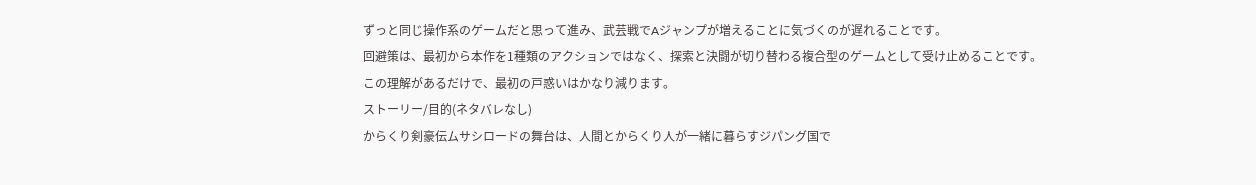ずっと同じ操作系のゲームだと思って進み、武芸戦でAジャンプが増えることに気づくのが遅れることです。
回避策は、最初から本作を1種類のアクションではなく、探索と決闘が切り替わる複合型のゲームとして受け止めることです。
この理解があるだけで、最初の戸惑いはかなり減ります。
ストーリー/目的(ネタバレなし)
からくり剣豪伝ムサシロードの舞台は、人間とからくり人が一緒に暮らすジパング国で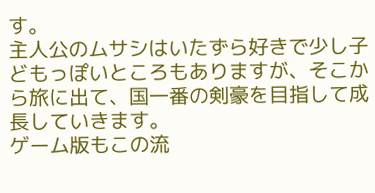す。
主人公のムサシはいたずら好きで少し子どもっぽいところもありますが、そこから旅に出て、国一番の剣豪を目指して成長していきます。
ゲーム版もこの流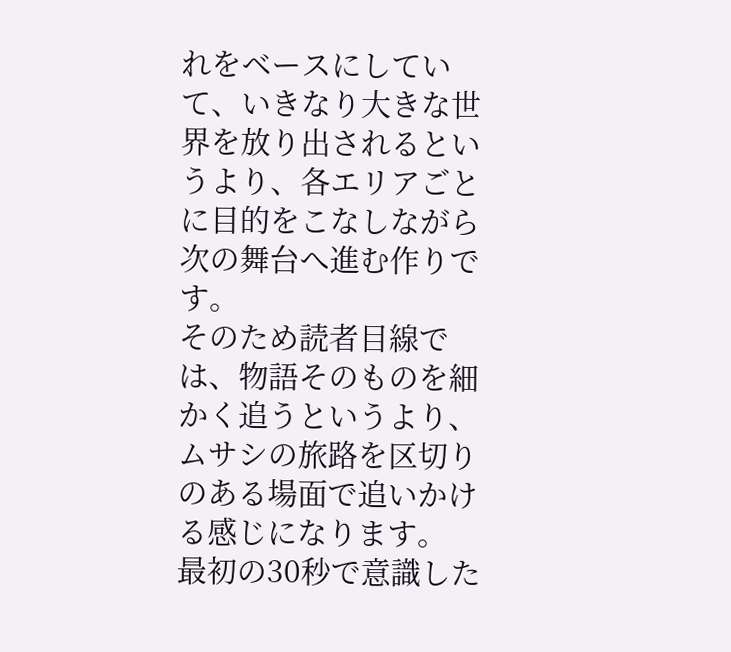れをベースにしていて、いきなり大きな世界を放り出されるというより、各エリアごとに目的をこなしながら次の舞台へ進む作りです。
そのため読者目線では、物語そのものを細かく追うというより、ムサシの旅路を区切りのある場面で追いかける感じになります。
最初の30秒で意識した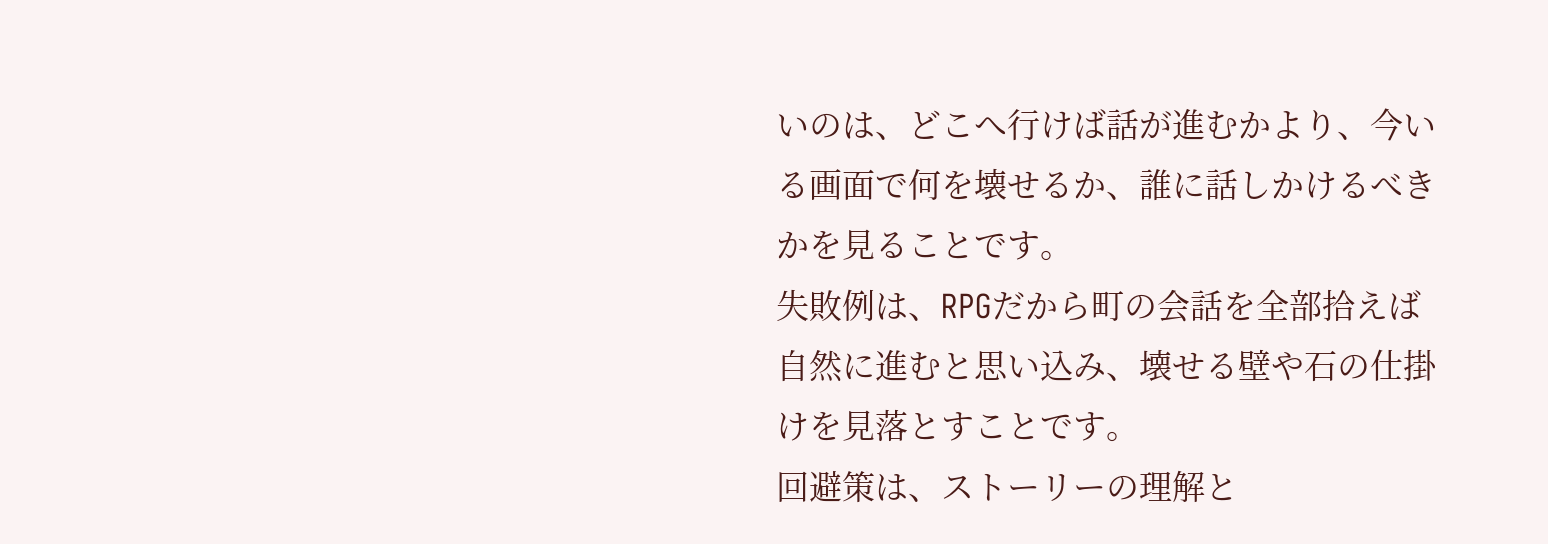いのは、どこへ行けば話が進むかより、今いる画面で何を壊せるか、誰に話しかけるべきかを見ることです。
失敗例は、RPGだから町の会話を全部拾えば自然に進むと思い込み、壊せる壁や石の仕掛けを見落とすことです。
回避策は、ストーリーの理解と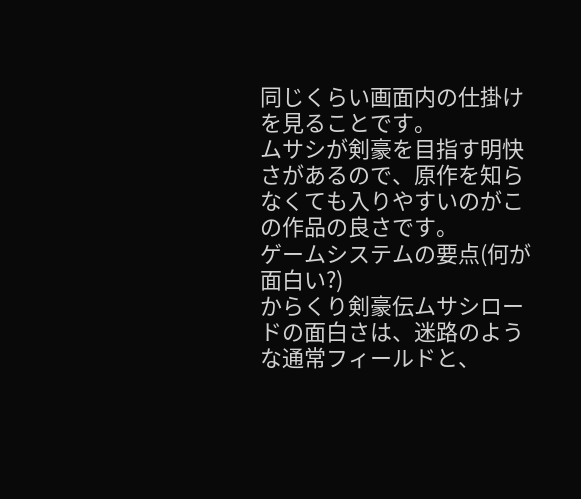同じくらい画面内の仕掛けを見ることです。
ムサシが剣豪を目指す明快さがあるので、原作を知らなくても入りやすいのがこの作品の良さです。
ゲームシステムの要点(何が面白い?)
からくり剣豪伝ムサシロードの面白さは、迷路のような通常フィールドと、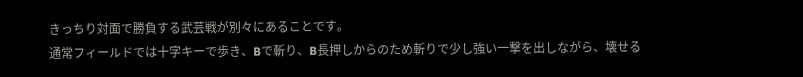きっちり対面で勝負する武芸戦が別々にあることです。
通常フィールドでは十字キーで歩き、Bで斬り、B長押しからのため斬りで少し強い一撃を出しながら、壊せる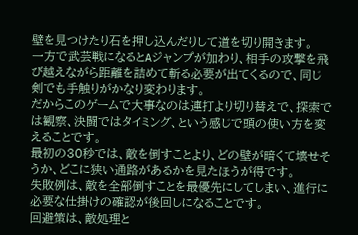壁を見つけたり石を押し込んだりして道を切り開きます。
一方で武芸戦になるとAジャンプが加わり、相手の攻撃を飛び越えながら距離を詰めて斬る必要が出てくるので、同じ剣でも手触りがかなり変わります。
だからこのゲームで大事なのは連打より切り替えで、探索では観察、決闘ではタイミング、という感じで頭の使い方を変えることです。
最初の30秒では、敵を倒すことより、どの壁が暗くて壊せそうか、どこに狭い通路があるかを見たほうが得です。
失敗例は、敵を全部倒すことを最優先にしてしまい、進行に必要な仕掛けの確認が後回しになることです。
回避策は、敵処理と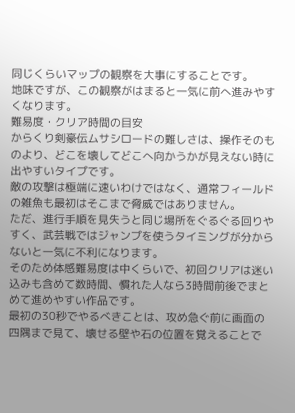同じくらいマップの観察を大事にすることです。
地味ですが、この観察がはまると一気に前へ進みやすくなります。
難易度・クリア時間の目安
からくり剣豪伝ムサシロードの難しさは、操作そのものより、どこを壊してどこへ向かうかが見えない時に出やすいタイプです。
敵の攻撃は極端に速いわけではなく、通常フィールドの雑魚も最初はそこまで脅威ではありません。
ただ、進行手順を見失うと同じ場所をぐるぐる回りやすく、武芸戦ではジャンプを使うタイミングが分からないと一気に不利になります。
そのため体感難易度は中くらいで、初回クリアは迷い込みも含めて数時間、慣れた人なら3時間前後でまとめて進めやすい作品です。
最初の30秒でやるべきことは、攻め急ぐ前に画面の四隅まで見て、壊せる壁や石の位置を覚えることで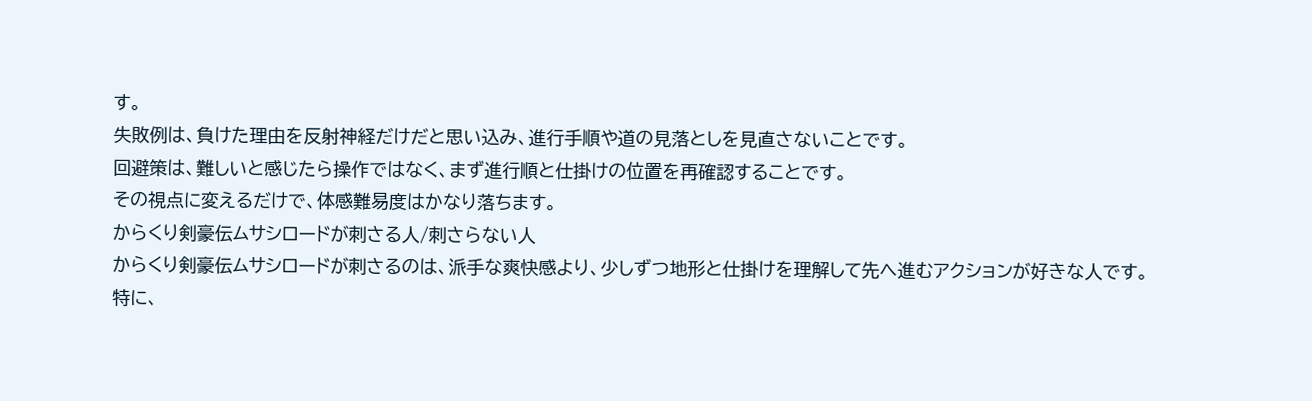す。
失敗例は、負けた理由を反射神経だけだと思い込み、進行手順や道の見落としを見直さないことです。
回避策は、難しいと感じたら操作ではなく、まず進行順と仕掛けの位置を再確認することです。
その視点に変えるだけで、体感難易度はかなり落ちます。
からくり剣豪伝ムサシロードが刺さる人/刺さらない人
からくり剣豪伝ムサシロードが刺さるのは、派手な爽快感より、少しずつ地形と仕掛けを理解して先へ進むアクションが好きな人です。
特に、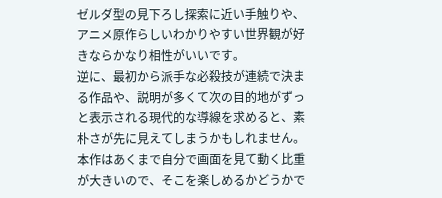ゼルダ型の見下ろし探索に近い手触りや、アニメ原作らしいわかりやすい世界観が好きならかなり相性がいいです。
逆に、最初から派手な必殺技が連続で決まる作品や、説明が多くて次の目的地がずっと表示される現代的な導線を求めると、素朴さが先に見えてしまうかもしれません。
本作はあくまで自分で画面を見て動く比重が大きいので、そこを楽しめるかどうかで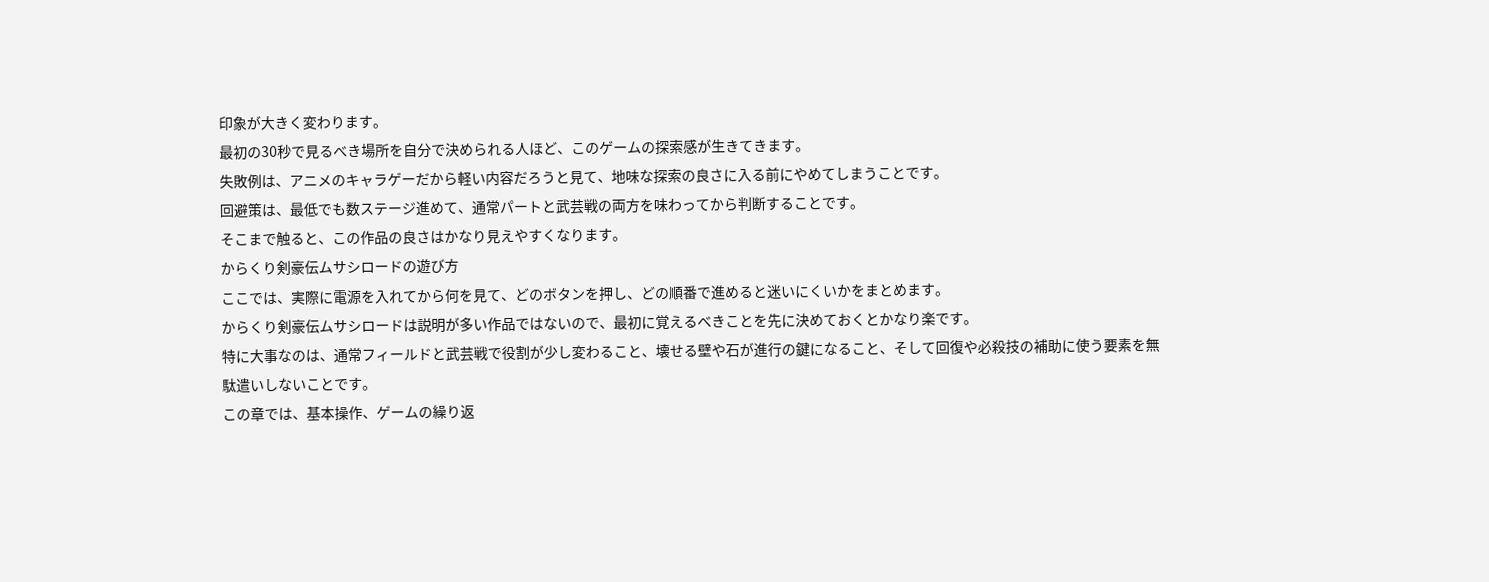印象が大きく変わります。
最初の30秒で見るべき場所を自分で決められる人ほど、このゲームの探索感が生きてきます。
失敗例は、アニメのキャラゲーだから軽い内容だろうと見て、地味な探索の良さに入る前にやめてしまうことです。
回避策は、最低でも数ステージ進めて、通常パートと武芸戦の両方を味わってから判断することです。
そこまで触ると、この作品の良さはかなり見えやすくなります。
からくり剣豪伝ムサシロードの遊び方
ここでは、実際に電源を入れてから何を見て、どのボタンを押し、どの順番で進めると迷いにくいかをまとめます。
からくり剣豪伝ムサシロードは説明が多い作品ではないので、最初に覚えるべきことを先に決めておくとかなり楽です。
特に大事なのは、通常フィールドと武芸戦で役割が少し変わること、壊せる壁や石が進行の鍵になること、そして回復や必殺技の補助に使う要素を無駄遣いしないことです。
この章では、基本操作、ゲームの繰り返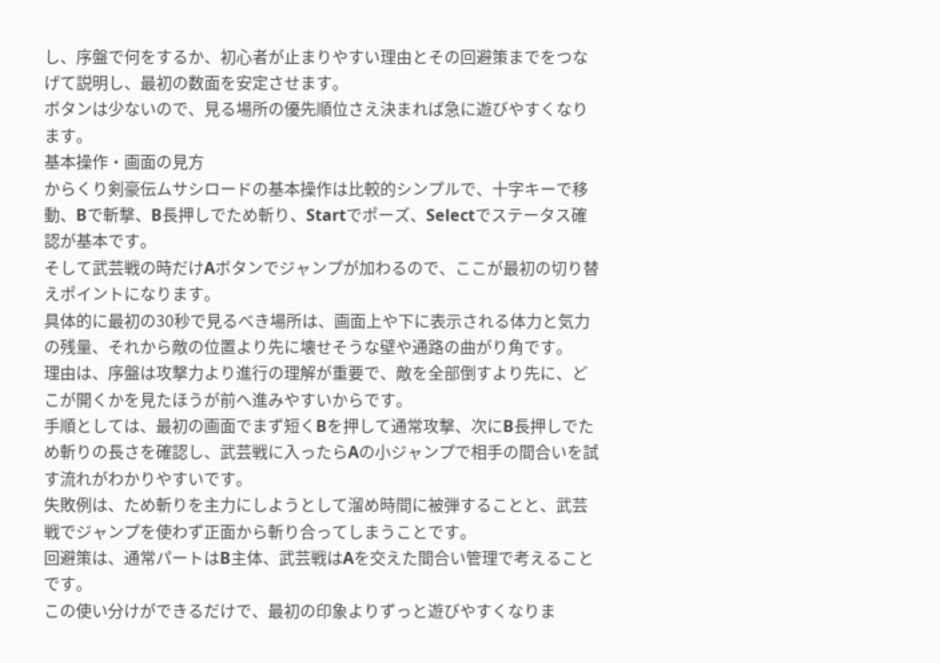し、序盤で何をするか、初心者が止まりやすい理由とその回避策までをつなげて説明し、最初の数面を安定させます。
ボタンは少ないので、見る場所の優先順位さえ決まれば急に遊びやすくなります。
基本操作・画面の見方
からくり剣豪伝ムサシロードの基本操作は比較的シンプルで、十字キーで移動、Bで斬撃、B長押しでため斬り、Startでポーズ、Selectでステータス確認が基本です。
そして武芸戦の時だけAボタンでジャンプが加わるので、ここが最初の切り替えポイントになります。
具体的に最初の30秒で見るべき場所は、画面上や下に表示される体力と気力の残量、それから敵の位置より先に壊せそうな壁や通路の曲がり角です。
理由は、序盤は攻撃力より進行の理解が重要で、敵を全部倒すより先に、どこが開くかを見たほうが前へ進みやすいからです。
手順としては、最初の画面でまず短くBを押して通常攻撃、次にB長押しでため斬りの長さを確認し、武芸戦に入ったらAの小ジャンプで相手の間合いを試す流れがわかりやすいです。
失敗例は、ため斬りを主力にしようとして溜め時間に被弾することと、武芸戦でジャンプを使わず正面から斬り合ってしまうことです。
回避策は、通常パートはB主体、武芸戦はAを交えた間合い管理で考えることです。
この使い分けができるだけで、最初の印象よりずっと遊びやすくなりま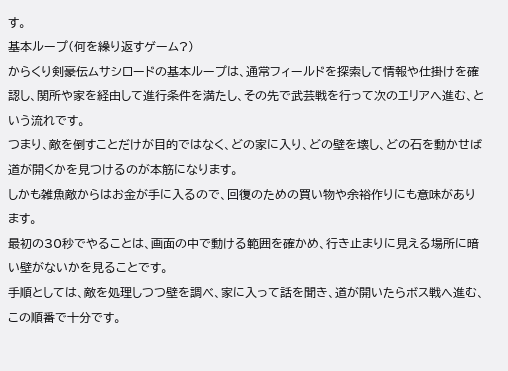す。
基本ループ(何を繰り返すゲーム?)
からくり剣豪伝ムサシロードの基本ループは、通常フィールドを探索して情報や仕掛けを確認し、関所や家を経由して進行条件を満たし、その先で武芸戦を行って次のエリアへ進む、という流れです。
つまり、敵を倒すことだけが目的ではなく、どの家に入り、どの壁を壊し、どの石を動かせば道が開くかを見つけるのが本筋になります。
しかも雑魚敵からはお金が手に入るので、回復のための買い物や余裕作りにも意味があります。
最初の30秒でやることは、画面の中で動ける範囲を確かめ、行き止まりに見える場所に暗い壁がないかを見ることです。
手順としては、敵を処理しつつ壁を調べ、家に入って話を聞き、道が開いたらボス戦へ進む、この順番で十分です。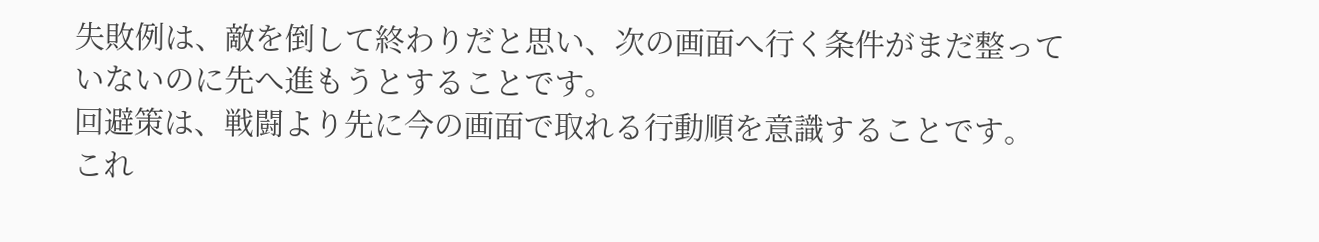失敗例は、敵を倒して終わりだと思い、次の画面へ行く条件がまだ整っていないのに先へ進もうとすることです。
回避策は、戦闘より先に今の画面で取れる行動順を意識することです。
これ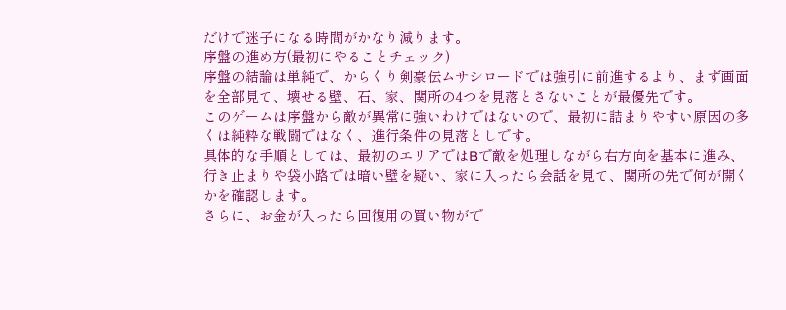だけで迷子になる時間がかなり減ります。
序盤の進め方(最初にやることチェック)
序盤の結論は単純で、からくり剣豪伝ムサシロードでは強引に前進するより、まず画面を全部見て、壊せる壁、石、家、関所の4つを見落とさないことが最優先です。
このゲームは序盤から敵が異常に強いわけではないので、最初に詰まりやすい原因の多くは純粋な戦闘ではなく、進行条件の見落としです。
具体的な手順としては、最初のエリアではBで敵を処理しながら右方向を基本に進み、行き止まりや袋小路では暗い壁を疑い、家に入ったら会話を見て、関所の先で何が開くかを確認します。
さらに、お金が入ったら回復用の買い物がで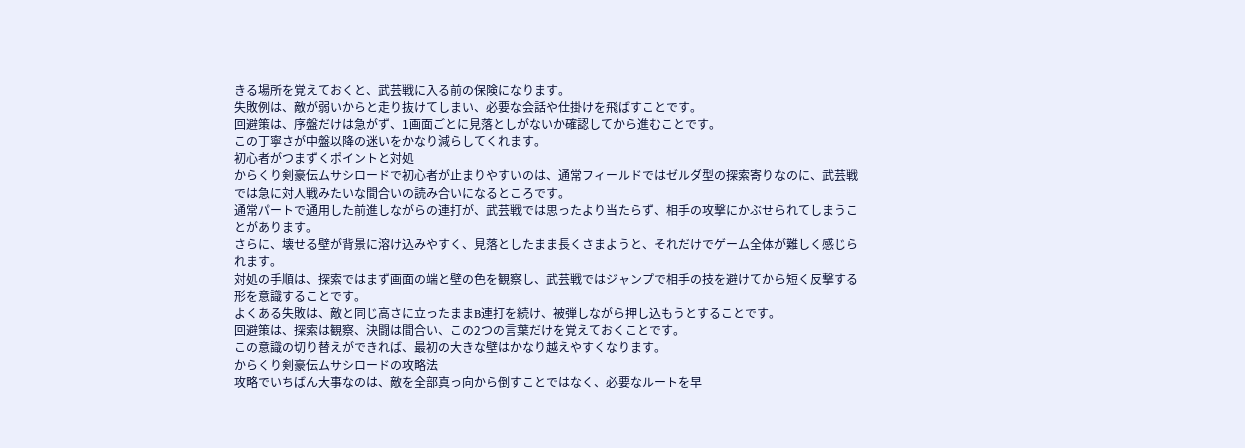きる場所を覚えておくと、武芸戦に入る前の保険になります。
失敗例は、敵が弱いからと走り抜けてしまい、必要な会話や仕掛けを飛ばすことです。
回避策は、序盤だけは急がず、1画面ごとに見落としがないか確認してから進むことです。
この丁寧さが中盤以降の迷いをかなり減らしてくれます。
初心者がつまずくポイントと対処
からくり剣豪伝ムサシロードで初心者が止まりやすいのは、通常フィールドではゼルダ型の探索寄りなのに、武芸戦では急に対人戦みたいな間合いの読み合いになるところです。
通常パートで通用した前進しながらの連打が、武芸戦では思ったより当たらず、相手の攻撃にかぶせられてしまうことがあります。
さらに、壊せる壁が背景に溶け込みやすく、見落としたまま長くさまようと、それだけでゲーム全体が難しく感じられます。
対処の手順は、探索ではまず画面の端と壁の色を観察し、武芸戦ではジャンプで相手の技を避けてから短く反撃する形を意識することです。
よくある失敗は、敵と同じ高さに立ったままB連打を続け、被弾しながら押し込もうとすることです。
回避策は、探索は観察、決闘は間合い、この2つの言葉だけを覚えておくことです。
この意識の切り替えができれば、最初の大きな壁はかなり越えやすくなります。
からくり剣豪伝ムサシロードの攻略法
攻略でいちばん大事なのは、敵を全部真っ向から倒すことではなく、必要なルートを早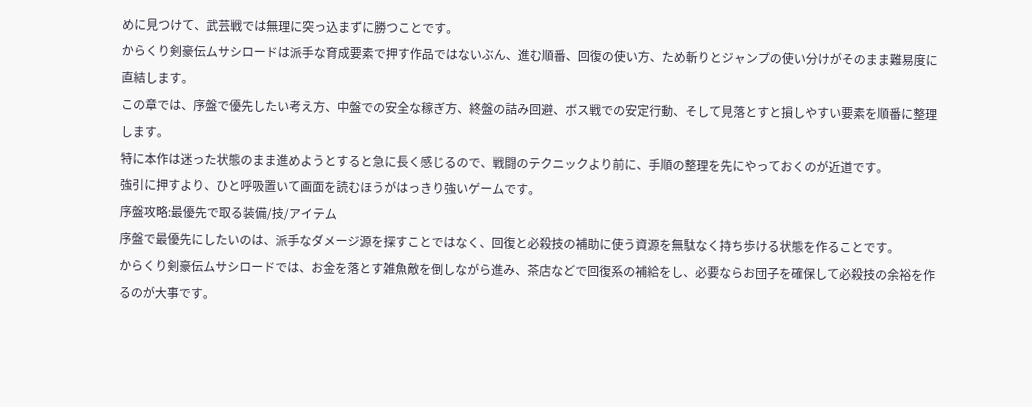めに見つけて、武芸戦では無理に突っ込まずに勝つことです。
からくり剣豪伝ムサシロードは派手な育成要素で押す作品ではないぶん、進む順番、回復の使い方、ため斬りとジャンプの使い分けがそのまま難易度に直結します。
この章では、序盤で優先したい考え方、中盤での安全な稼ぎ方、終盤の詰み回避、ボス戦での安定行動、そして見落とすと損しやすい要素を順番に整理します。
特に本作は迷った状態のまま進めようとすると急に長く感じるので、戦闘のテクニックより前に、手順の整理を先にやっておくのが近道です。
強引に押すより、ひと呼吸置いて画面を読むほうがはっきり強いゲームです。
序盤攻略:最優先で取る装備/技/アイテム
序盤で最優先にしたいのは、派手なダメージ源を探すことではなく、回復と必殺技の補助に使う資源を無駄なく持ち歩ける状態を作ることです。
からくり剣豪伝ムサシロードでは、お金を落とす雑魚敵を倒しながら進み、茶店などで回復系の補給をし、必要ならお団子を確保して必殺技の余裕を作るのが大事です。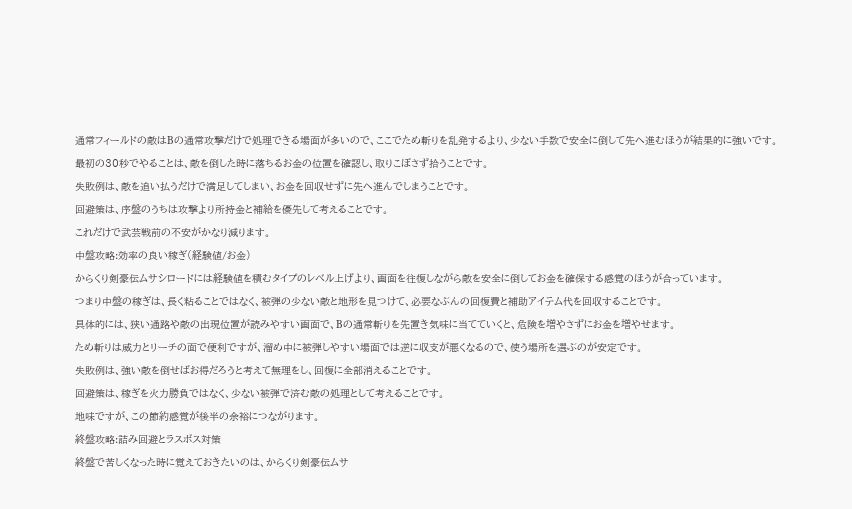通常フィールドの敵はBの通常攻撃だけで処理できる場面が多いので、ここでため斬りを乱発するより、少ない手数で安全に倒して先へ進むほうが結果的に強いです。
最初の30秒でやることは、敵を倒した時に落ちるお金の位置を確認し、取りこぼさず拾うことです。
失敗例は、敵を追い払うだけで満足してしまい、お金を回収せずに先へ進んでしまうことです。
回避策は、序盤のうちは攻撃より所持金と補給を優先して考えることです。
これだけで武芸戦前の不安がかなり減ります。
中盤攻略:効率の良い稼ぎ(経験値/お金)
からくり剣豪伝ムサシロードには経験値を積むタイプのレベル上げより、画面を往復しながら敵を安全に倒してお金を確保する感覚のほうが合っています。
つまり中盤の稼ぎは、長く粘ることではなく、被弾の少ない敵と地形を見つけて、必要なぶんの回復費と補助アイテム代を回収することです。
具体的には、狭い通路や敵の出現位置が読みやすい画面で、Bの通常斬りを先置き気味に当てていくと、危険を増やさずにお金を増やせます。
ため斬りは威力とリーチの面で便利ですが、溜め中に被弾しやすい場面では逆に収支が悪くなるので、使う場所を選ぶのが安定です。
失敗例は、強い敵を倒せばお得だろうと考えて無理をし、回復に全部消えることです。
回避策は、稼ぎを火力勝負ではなく、少ない被弾で済む敵の処理として考えることです。
地味ですが、この節約感覚が後半の余裕につながります。
終盤攻略:詰み回避とラスボス対策
終盤で苦しくなった時に覚えておきたいのは、からくり剣豪伝ムサ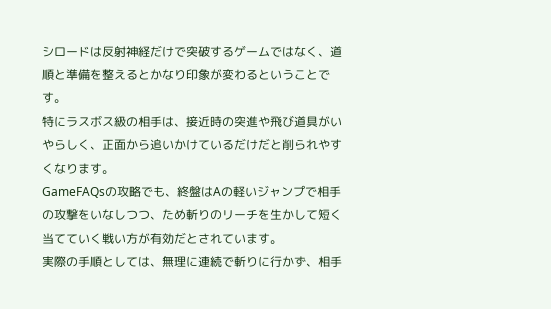シロードは反射神経だけで突破するゲームではなく、道順と準備を整えるとかなり印象が変わるということです。
特にラスボス級の相手は、接近時の突進や飛び道具がいやらしく、正面から追いかけているだけだと削られやすくなります。
GameFAQsの攻略でも、終盤はAの軽いジャンプで相手の攻撃をいなしつつ、ため斬りのリーチを生かして短く当てていく戦い方が有効だとされています。
実際の手順としては、無理に連続で斬りに行かず、相手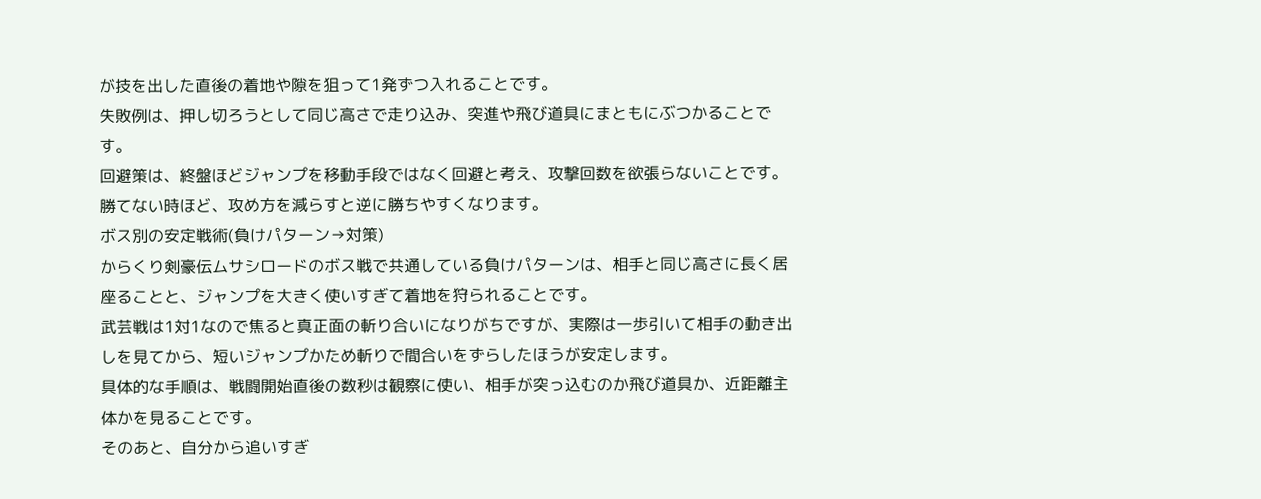が技を出した直後の着地や隙を狙って1発ずつ入れることです。
失敗例は、押し切ろうとして同じ高さで走り込み、突進や飛び道具にまともにぶつかることです。
回避策は、終盤ほどジャンプを移動手段ではなく回避と考え、攻撃回数を欲張らないことです。
勝てない時ほど、攻め方を減らすと逆に勝ちやすくなります。
ボス別の安定戦術(負けパターン→対策)
からくり剣豪伝ムサシロードのボス戦で共通している負けパターンは、相手と同じ高さに長く居座ることと、ジャンプを大きく使いすぎて着地を狩られることです。
武芸戦は1対1なので焦ると真正面の斬り合いになりがちですが、実際は一歩引いて相手の動き出しを見てから、短いジャンプかため斬りで間合いをずらしたほうが安定します。
具体的な手順は、戦闘開始直後の数秒は観察に使い、相手が突っ込むのか飛び道具か、近距離主体かを見ることです。
そのあと、自分から追いすぎ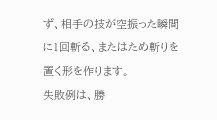ず、相手の技が空振った瞬間に1回斬る、またはため斬りを置く形を作ります。
失敗例は、勝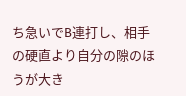ち急いでB連打し、相手の硬直より自分の隙のほうが大き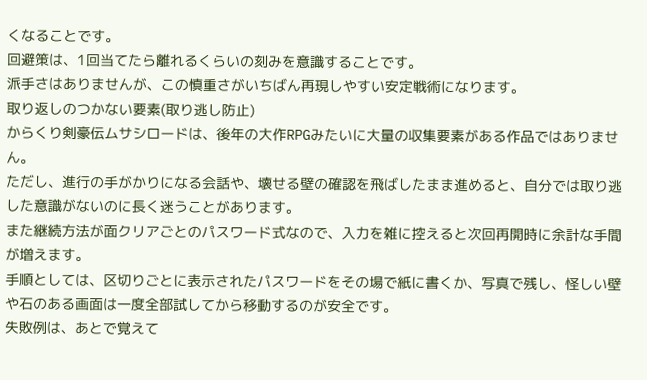くなることです。
回避策は、1回当てたら離れるくらいの刻みを意識することです。
派手さはありませんが、この慎重さがいちばん再現しやすい安定戦術になります。
取り返しのつかない要素(取り逃し防止)
からくり剣豪伝ムサシロードは、後年の大作RPGみたいに大量の収集要素がある作品ではありません。
ただし、進行の手がかりになる会話や、壊せる壁の確認を飛ばしたまま進めると、自分では取り逃した意識がないのに長く迷うことがあります。
また継続方法が面クリアごとのパスワード式なので、入力を雑に控えると次回再開時に余計な手間が増えます。
手順としては、区切りごとに表示されたパスワードをその場で紙に書くか、写真で残し、怪しい壁や石のある画面は一度全部試してから移動するのが安全です。
失敗例は、あとで覚えて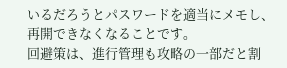いるだろうとパスワードを適当にメモし、再開できなくなることです。
回避策は、進行管理も攻略の一部だと割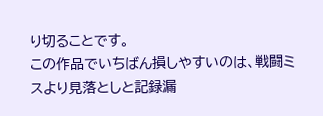り切ることです。
この作品でいちばん損しやすいのは、戦闘ミスより見落としと記録漏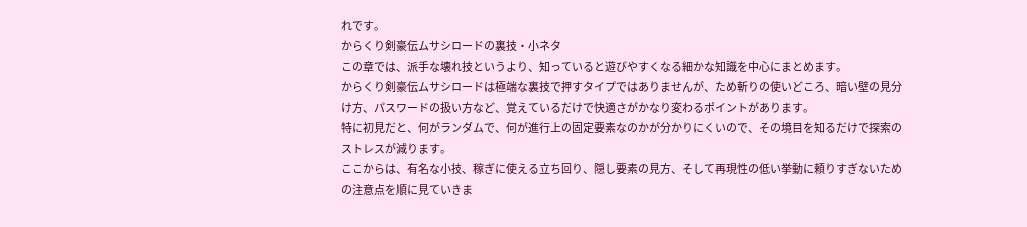れです。
からくり剣豪伝ムサシロードの裏技・小ネタ
この章では、派手な壊れ技というより、知っていると遊びやすくなる細かな知識を中心にまとめます。
からくり剣豪伝ムサシロードは極端な裏技で押すタイプではありませんが、ため斬りの使いどころ、暗い壁の見分け方、パスワードの扱い方など、覚えているだけで快適さがかなり変わるポイントがあります。
特に初見だと、何がランダムで、何が進行上の固定要素なのかが分かりにくいので、その境目を知るだけで探索のストレスが減ります。
ここからは、有名な小技、稼ぎに使える立ち回り、隠し要素の見方、そして再現性の低い挙動に頼りすぎないための注意点を順に見ていきま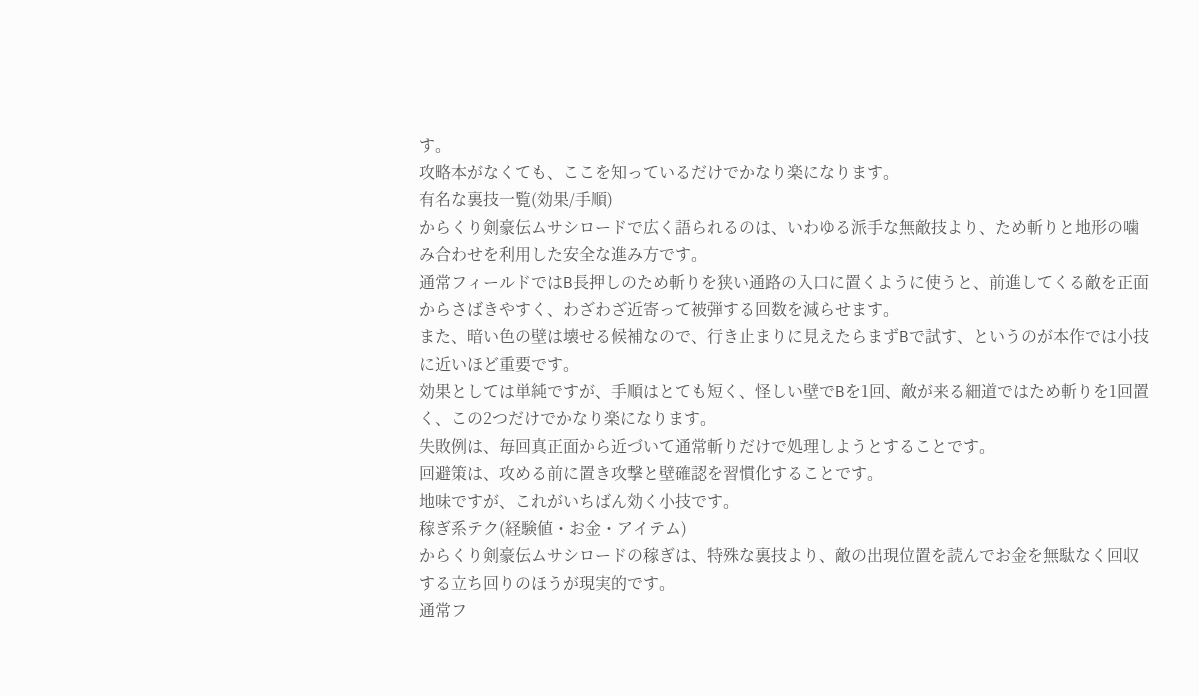す。
攻略本がなくても、ここを知っているだけでかなり楽になります。
有名な裏技一覧(効果/手順)
からくり剣豪伝ムサシロードで広く語られるのは、いわゆる派手な無敵技より、ため斬りと地形の噛み合わせを利用した安全な進み方です。
通常フィールドではB長押しのため斬りを狭い通路の入口に置くように使うと、前進してくる敵を正面からさばきやすく、わざわざ近寄って被弾する回数を減らせます。
また、暗い色の壁は壊せる候補なので、行き止まりに見えたらまずBで試す、というのが本作では小技に近いほど重要です。
効果としては単純ですが、手順はとても短く、怪しい壁でBを1回、敵が来る細道ではため斬りを1回置く、この2つだけでかなり楽になります。
失敗例は、毎回真正面から近づいて通常斬りだけで処理しようとすることです。
回避策は、攻める前に置き攻撃と壁確認を習慣化することです。
地味ですが、これがいちばん効く小技です。
稼ぎ系テク(経験値・お金・アイテム)
からくり剣豪伝ムサシロードの稼ぎは、特殊な裏技より、敵の出現位置を読んでお金を無駄なく回収する立ち回りのほうが現実的です。
通常フ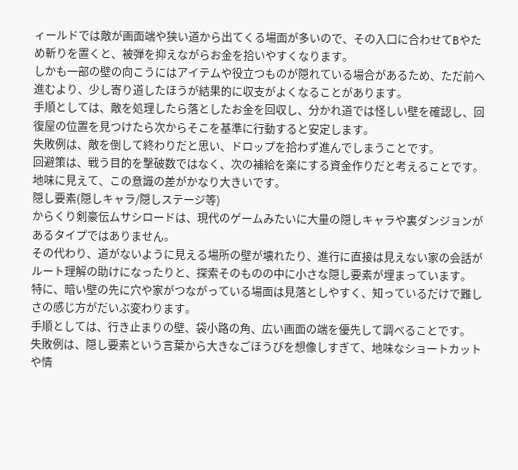ィールドでは敵が画面端や狭い道から出てくる場面が多いので、その入口に合わせてBやため斬りを置くと、被弾を抑えながらお金を拾いやすくなります。
しかも一部の壁の向こうにはアイテムや役立つものが隠れている場合があるため、ただ前へ進むより、少し寄り道したほうが結果的に収支がよくなることがあります。
手順としては、敵を処理したら落としたお金を回収し、分かれ道では怪しい壁を確認し、回復屋の位置を見つけたら次からそこを基準に行動すると安定します。
失敗例は、敵を倒して終わりだと思い、ドロップを拾わず進んでしまうことです。
回避策は、戦う目的を撃破数ではなく、次の補給を楽にする資金作りだと考えることです。
地味に見えて、この意識の差がかなり大きいです。
隠し要素(隠しキャラ/隠しステージ等)
からくり剣豪伝ムサシロードは、現代のゲームみたいに大量の隠しキャラや裏ダンジョンがあるタイプではありません。
その代わり、道がないように見える場所の壁が壊れたり、進行に直接は見えない家の会話がルート理解の助けになったりと、探索そのものの中に小さな隠し要素が埋まっています。
特に、暗い壁の先に穴や家がつながっている場面は見落としやすく、知っているだけで難しさの感じ方がだいぶ変わります。
手順としては、行き止まりの壁、袋小路の角、広い画面の端を優先して調べることです。
失敗例は、隠し要素という言葉から大きなごほうびを想像しすぎて、地味なショートカットや情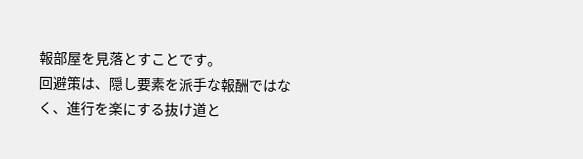報部屋を見落とすことです。
回避策は、隠し要素を派手な報酬ではなく、進行を楽にする抜け道と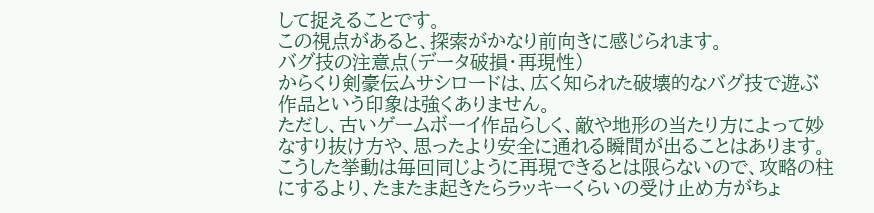して捉えることです。
この視点があると、探索がかなり前向きに感じられます。
バグ技の注意点(データ破損・再現性)
からくり剣豪伝ムサシロードは、広く知られた破壊的なバグ技で遊ぶ作品という印象は強くありません。
ただし、古いゲームボーイ作品らしく、敵や地形の当たり方によって妙なすり抜け方や、思ったより安全に通れる瞬間が出ることはあります。
こうした挙動は毎回同じように再現できるとは限らないので、攻略の柱にするより、たまたま起きたらラッキーくらいの受け止め方がちょ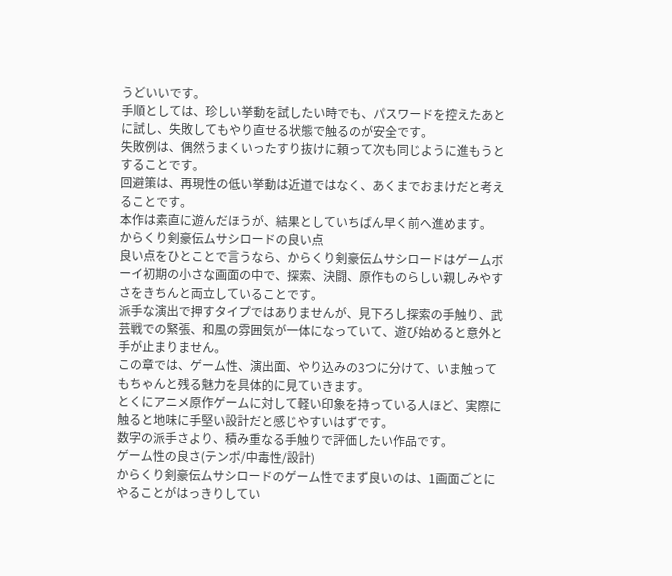うどいいです。
手順としては、珍しい挙動を試したい時でも、パスワードを控えたあとに試し、失敗してもやり直せる状態で触るのが安全です。
失敗例は、偶然うまくいったすり抜けに頼って次も同じように進もうとすることです。
回避策は、再現性の低い挙動は近道ではなく、あくまでおまけだと考えることです。
本作は素直に遊んだほうが、結果としていちばん早く前へ進めます。
からくり剣豪伝ムサシロードの良い点
良い点をひとことで言うなら、からくり剣豪伝ムサシロードはゲームボーイ初期の小さな画面の中で、探索、決闘、原作ものらしい親しみやすさをきちんと両立していることです。
派手な演出で押すタイプではありませんが、見下ろし探索の手触り、武芸戦での緊張、和風の雰囲気が一体になっていて、遊び始めると意外と手が止まりません。
この章では、ゲーム性、演出面、やり込みの3つに分けて、いま触ってもちゃんと残る魅力を具体的に見ていきます。
とくにアニメ原作ゲームに対して軽い印象を持っている人ほど、実際に触ると地味に手堅い設計だと感じやすいはずです。
数字の派手さより、積み重なる手触りで評価したい作品です。
ゲーム性の良さ(テンポ/中毒性/設計)
からくり剣豪伝ムサシロードのゲーム性でまず良いのは、1画面ごとにやることがはっきりしてい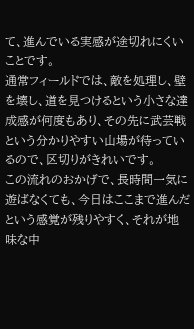て、進んでいる実感が途切れにくいことです。
通常フィールドでは、敵を処理し、壁を壊し、道を見つけるという小さな達成感が何度もあり、その先に武芸戦という分かりやすい山場が待っているので、区切りがきれいです。
この流れのおかげで、長時間一気に遊ばなくても、今日はここまで進んだという感覚が残りやすく、それが地味な中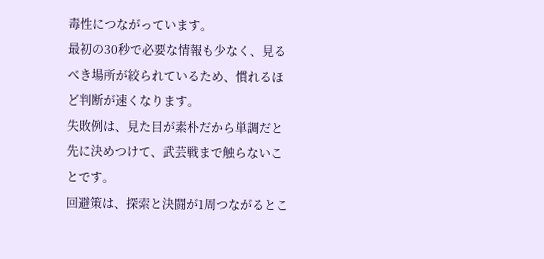毒性につながっています。
最初の30秒で必要な情報も少なく、見るべき場所が絞られているため、慣れるほど判断が速くなります。
失敗例は、見た目が素朴だから単調だと先に決めつけて、武芸戦まで触らないことです。
回避策は、探索と決闘が1周つながるとこ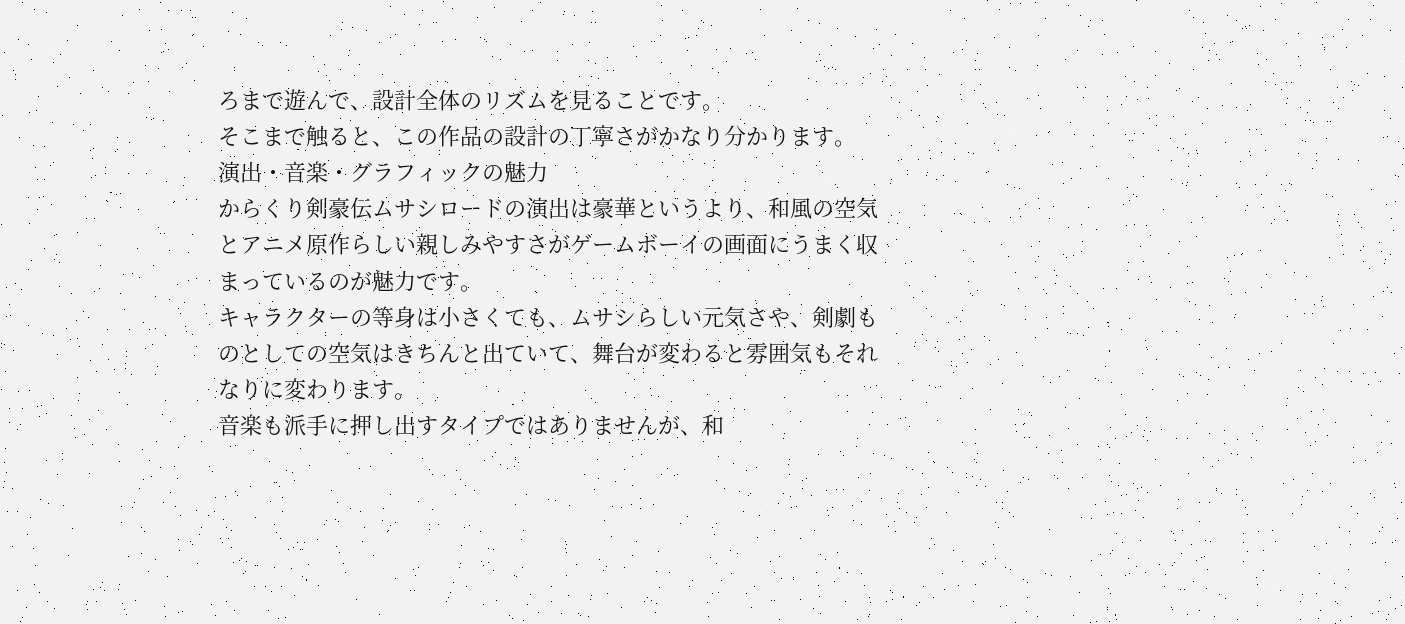ろまで遊んで、設計全体のリズムを見ることです。
そこまで触ると、この作品の設計の丁寧さがかなり分かります。
演出・音楽・グラフィックの魅力
からくり剣豪伝ムサシロードの演出は豪華というより、和風の空気とアニメ原作らしい親しみやすさがゲームボーイの画面にうまく収まっているのが魅力です。
キャラクターの等身は小さくても、ムサシらしい元気さや、剣劇ものとしての空気はきちんと出ていて、舞台が変わると雰囲気もそれなりに変わります。
音楽も派手に押し出すタイプではありませんが、和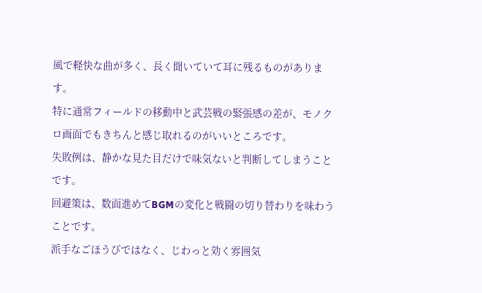風で軽快な曲が多く、長く聞いていて耳に残るものがあります。
特に通常フィールドの移動中と武芸戦の緊張感の差が、モノクロ画面でもきちんと感じ取れるのがいいところです。
失敗例は、静かな見た目だけで味気ないと判断してしまうことです。
回避策は、数面進めてBGMの変化と戦闘の切り替わりを味わうことです。
派手なごほうびではなく、じわっと効く雰囲気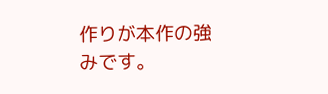作りが本作の強みです。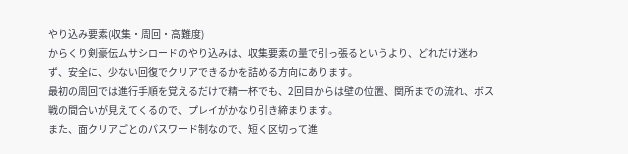やり込み要素(収集・周回・高難度)
からくり剣豪伝ムサシロードのやり込みは、収集要素の量で引っ張るというより、どれだけ迷わず、安全に、少ない回復でクリアできるかを詰める方向にあります。
最初の周回では進行手順を覚えるだけで精一杯でも、2回目からは壁の位置、関所までの流れ、ボス戦の間合いが見えてくるので、プレイがかなり引き締まります。
また、面クリアごとのパスワード制なので、短く区切って進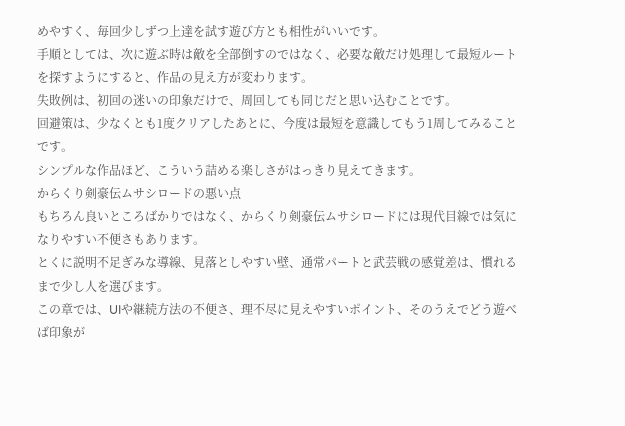めやすく、毎回少しずつ上達を試す遊び方とも相性がいいです。
手順としては、次に遊ぶ時は敵を全部倒すのではなく、必要な敵だけ処理して最短ルートを探すようにすると、作品の見え方が変わります。
失敗例は、初回の迷いの印象だけで、周回しても同じだと思い込むことです。
回避策は、少なくとも1度クリアしたあとに、今度は最短を意識してもう1周してみることです。
シンプルな作品ほど、こういう詰める楽しさがはっきり見えてきます。
からくり剣豪伝ムサシロードの悪い点
もちろん良いところばかりではなく、からくり剣豪伝ムサシロードには現代目線では気になりやすい不便さもあります。
とくに説明不足ぎみな導線、見落としやすい壁、通常パートと武芸戦の感覚差は、慣れるまで少し人を選びます。
この章では、UIや継続方法の不便さ、理不尽に見えやすいポイント、そのうえでどう遊べば印象が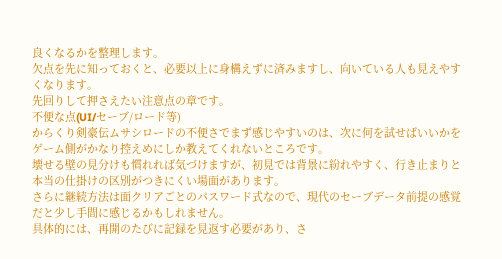良くなるかを整理します。
欠点を先に知っておくと、必要以上に身構えずに済みますし、向いている人も見えやすくなります。
先回りして押さえたい注意点の章です。
不便な点(UI/セーブ/ロード等)
からくり剣豪伝ムサシロードの不便さでまず感じやすいのは、次に何を試せばいいかをゲーム側がかなり控えめにしか教えてくれないところです。
壊せる壁の見分けも慣れれば気づけますが、初見では背景に紛れやすく、行き止まりと本当の仕掛けの区別がつきにくい場面があります。
さらに継続方法は面クリアごとのパスワード式なので、現代のセーブデータ前提の感覚だと少し手間に感じるかもしれません。
具体的には、再開のたびに記録を見返す必要があり、さ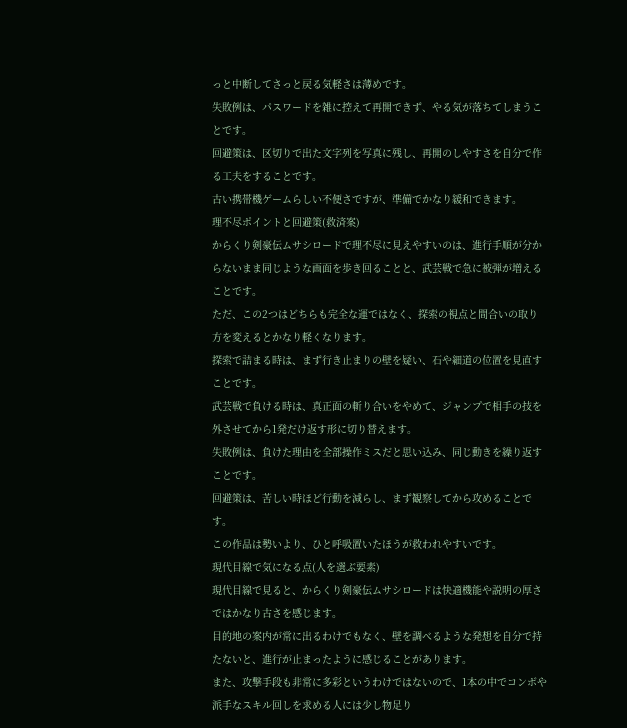っと中断してさっと戻る気軽さは薄めです。
失敗例は、パスワードを雑に控えて再開できず、やる気が落ちてしまうことです。
回避策は、区切りで出た文字列を写真に残し、再開のしやすさを自分で作る工夫をすることです。
古い携帯機ゲームらしい不便さですが、準備でかなり緩和できます。
理不尽ポイントと回避策(救済案)
からくり剣豪伝ムサシロードで理不尽に見えやすいのは、進行手順が分からないまま同じような画面を歩き回ることと、武芸戦で急に被弾が増えることです。
ただ、この2つはどちらも完全な運ではなく、探索の視点と間合いの取り方を変えるとかなり軽くなります。
探索で詰まる時は、まず行き止まりの壁を疑い、石や細道の位置を見直すことです。
武芸戦で負ける時は、真正面の斬り合いをやめて、ジャンプで相手の技を外させてから1発だけ返す形に切り替えます。
失敗例は、負けた理由を全部操作ミスだと思い込み、同じ動きを繰り返すことです。
回避策は、苦しい時ほど行動を減らし、まず観察してから攻めることです。
この作品は勢いより、ひと呼吸置いたほうが救われやすいです。
現代目線で気になる点(人を選ぶ要素)
現代目線で見ると、からくり剣豪伝ムサシロードは快適機能や説明の厚さではかなり古さを感じます。
目的地の案内が常に出るわけでもなく、壁を調べるような発想を自分で持たないと、進行が止まったように感じることがあります。
また、攻撃手段も非常に多彩というわけではないので、1本の中でコンボや派手なスキル回しを求める人には少し物足り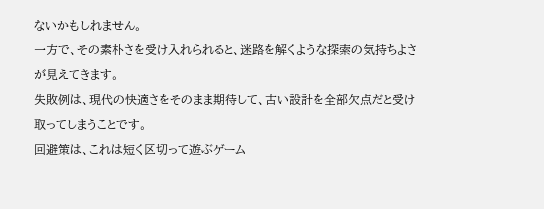ないかもしれません。
一方で、その素朴さを受け入れられると、迷路を解くような探索の気持ちよさが見えてきます。
失敗例は、現代の快適さをそのまま期待して、古い設計を全部欠点だと受け取ってしまうことです。
回避策は、これは短く区切って遊ぶゲーム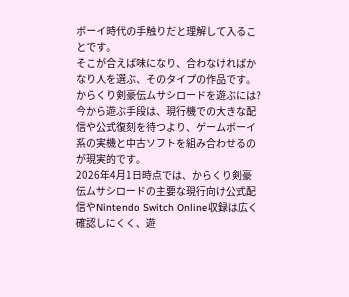ボーイ時代の手触りだと理解して入ることです。
そこが合えば味になり、合わなければかなり人を選ぶ、そのタイプの作品です。
からくり剣豪伝ムサシロードを遊ぶには?
今から遊ぶ手段は、現行機での大きな配信や公式復刻を待つより、ゲームボーイ系の実機と中古ソフトを組み合わせるのが現実的です。
2026年4月1日時点では、からくり剣豪伝ムサシロードの主要な現行向け公式配信やNintendo Switch Online収録は広く確認しにくく、遊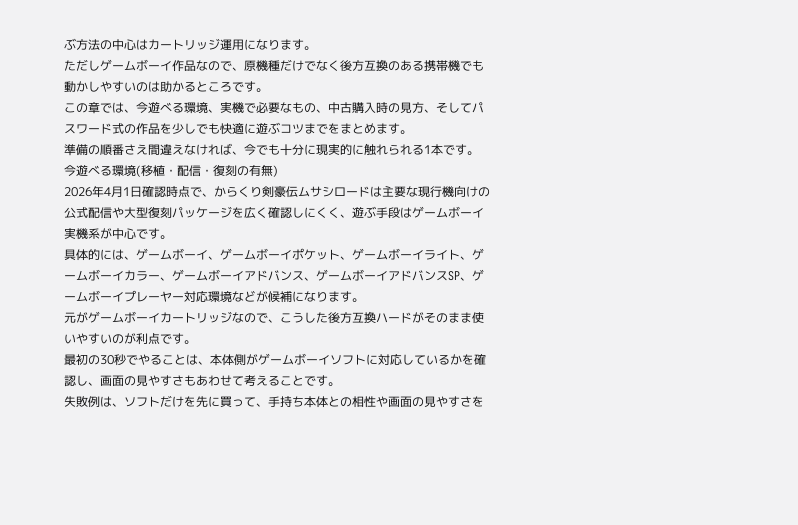ぶ方法の中心はカートリッジ運用になります。
ただしゲームボーイ作品なので、原機種だけでなく後方互換のある携帯機でも動かしやすいのは助かるところです。
この章では、今遊べる環境、実機で必要なもの、中古購入時の見方、そしてパスワード式の作品を少しでも快適に遊ぶコツまでをまとめます。
準備の順番さえ間違えなければ、今でも十分に現実的に触れられる1本です。
今遊べる環境(移植・配信・復刻の有無)
2026年4月1日確認時点で、からくり剣豪伝ムサシロードは主要な現行機向けの公式配信や大型復刻パッケージを広く確認しにくく、遊ぶ手段はゲームボーイ実機系が中心です。
具体的には、ゲームボーイ、ゲームボーイポケット、ゲームボーイライト、ゲームボーイカラー、ゲームボーイアドバンス、ゲームボーイアドバンスSP、ゲームボーイプレーヤー対応環境などが候補になります。
元がゲームボーイカートリッジなので、こうした後方互換ハードがそのまま使いやすいのが利点です。
最初の30秒でやることは、本体側がゲームボーイソフトに対応しているかを確認し、画面の見やすさもあわせて考えることです。
失敗例は、ソフトだけを先に買って、手持ち本体との相性や画面の見やすさを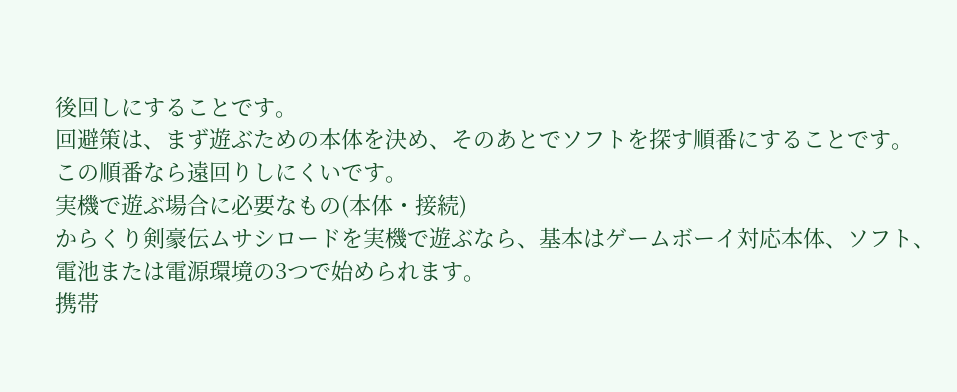後回しにすることです。
回避策は、まず遊ぶための本体を決め、そのあとでソフトを探す順番にすることです。
この順番なら遠回りしにくいです。
実機で遊ぶ場合に必要なもの(本体・接続)
からくり剣豪伝ムサシロードを実機で遊ぶなら、基本はゲームボーイ対応本体、ソフト、電池または電源環境の3つで始められます。
携帯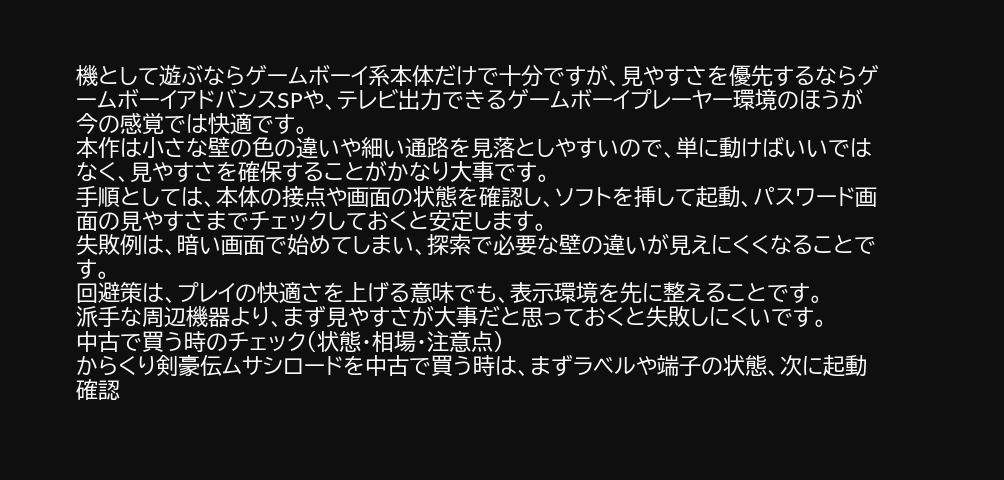機として遊ぶならゲームボーイ系本体だけで十分ですが、見やすさを優先するならゲームボーイアドバンスSPや、テレビ出力できるゲームボーイプレーヤー環境のほうが今の感覚では快適です。
本作は小さな壁の色の違いや細い通路を見落としやすいので、単に動けばいいではなく、見やすさを確保することがかなり大事です。
手順としては、本体の接点や画面の状態を確認し、ソフトを挿して起動、パスワード画面の見やすさまでチェックしておくと安定します。
失敗例は、暗い画面で始めてしまい、探索で必要な壁の違いが見えにくくなることです。
回避策は、プレイの快適さを上げる意味でも、表示環境を先に整えることです。
派手な周辺機器より、まず見やすさが大事だと思っておくと失敗しにくいです。
中古で買う時のチェック(状態・相場・注意点)
からくり剣豪伝ムサシロードを中古で買う時は、まずラベルや端子の状態、次に起動確認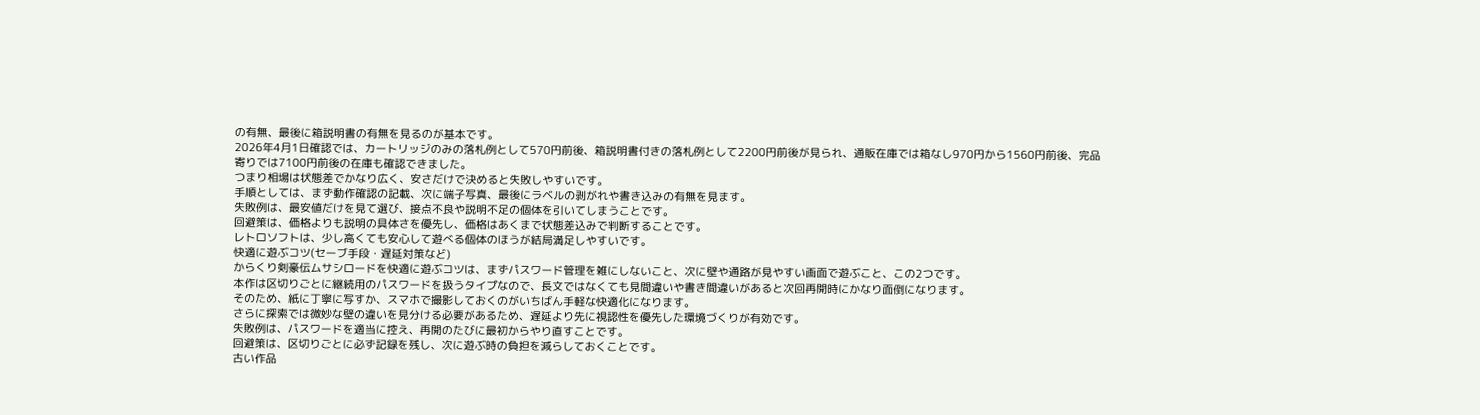の有無、最後に箱説明書の有無を見るのが基本です。
2026年4月1日確認では、カートリッジのみの落札例として570円前後、箱説明書付きの落札例として2200円前後が見られ、通販在庫では箱なし970円から1560円前後、完品寄りでは7100円前後の在庫も確認できました。
つまり相場は状態差でかなり広く、安さだけで決めると失敗しやすいです。
手順としては、まず動作確認の記載、次に端子写真、最後にラベルの剥がれや書き込みの有無を見ます。
失敗例は、最安値だけを見て選び、接点不良や説明不足の個体を引いてしまうことです。
回避策は、価格よりも説明の具体さを優先し、価格はあくまで状態差込みで判断することです。
レトロソフトは、少し高くても安心して遊べる個体のほうが結局満足しやすいです。
快適に遊ぶコツ(セーブ手段・遅延対策など)
からくり剣豪伝ムサシロードを快適に遊ぶコツは、まずパスワード管理を雑にしないこと、次に壁や通路が見やすい画面で遊ぶこと、この2つです。
本作は区切りごとに継続用のパスワードを扱うタイプなので、長文ではなくても見間違いや書き間違いがあると次回再開時にかなり面倒になります。
そのため、紙に丁寧に写すか、スマホで撮影しておくのがいちばん手軽な快適化になります。
さらに探索では微妙な壁の違いを見分ける必要があるため、遅延より先に視認性を優先した環境づくりが有効です。
失敗例は、パスワードを適当に控え、再開のたびに最初からやり直すことです。
回避策は、区切りごとに必ず記録を残し、次に遊ぶ時の負担を減らしておくことです。
古い作品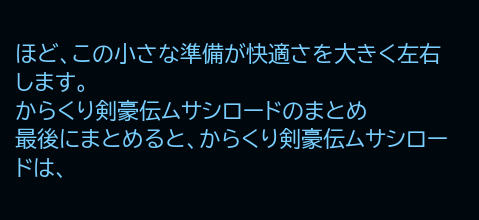ほど、この小さな準備が快適さを大きく左右します。
からくり剣豪伝ムサシロードのまとめ
最後にまとめると、からくり剣豪伝ムサシロードは、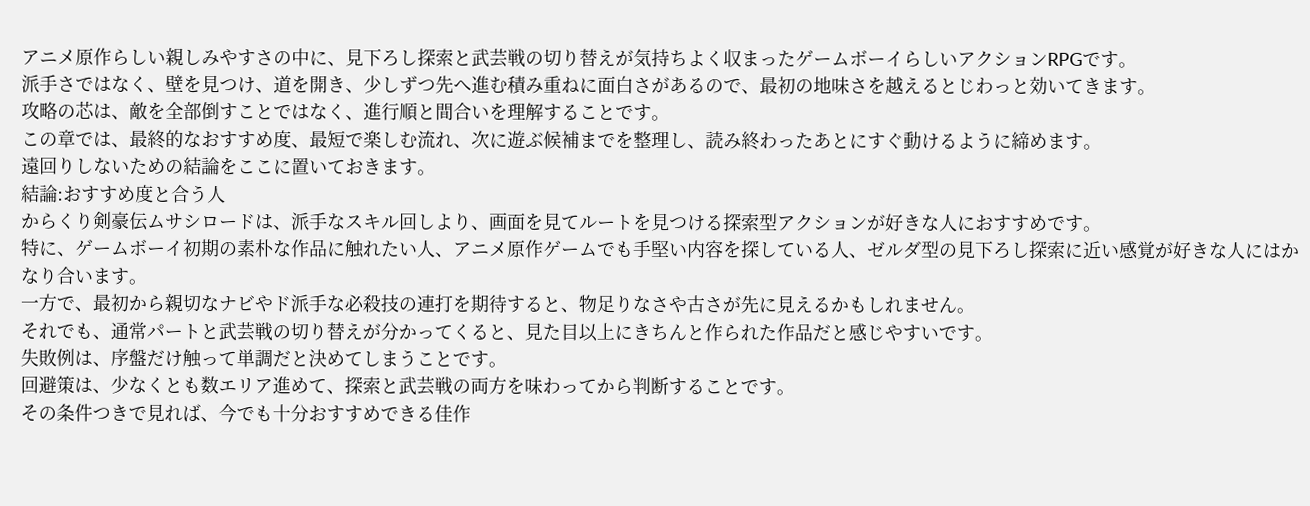アニメ原作らしい親しみやすさの中に、見下ろし探索と武芸戦の切り替えが気持ちよく収まったゲームボーイらしいアクションRPGです。
派手さではなく、壁を見つけ、道を開き、少しずつ先へ進む積み重ねに面白さがあるので、最初の地味さを越えるとじわっと効いてきます。
攻略の芯は、敵を全部倒すことではなく、進行順と間合いを理解することです。
この章では、最終的なおすすめ度、最短で楽しむ流れ、次に遊ぶ候補までを整理し、読み終わったあとにすぐ動けるように締めます。
遠回りしないための結論をここに置いておきます。
結論:おすすめ度と合う人
からくり剣豪伝ムサシロードは、派手なスキル回しより、画面を見てルートを見つける探索型アクションが好きな人におすすめです。
特に、ゲームボーイ初期の素朴な作品に触れたい人、アニメ原作ゲームでも手堅い内容を探している人、ゼルダ型の見下ろし探索に近い感覚が好きな人にはかなり合います。
一方で、最初から親切なナビやド派手な必殺技の連打を期待すると、物足りなさや古さが先に見えるかもしれません。
それでも、通常パートと武芸戦の切り替えが分かってくると、見た目以上にきちんと作られた作品だと感じやすいです。
失敗例は、序盤だけ触って単調だと決めてしまうことです。
回避策は、少なくとも数エリア進めて、探索と武芸戦の両方を味わってから判断することです。
その条件つきで見れば、今でも十分おすすめできる佳作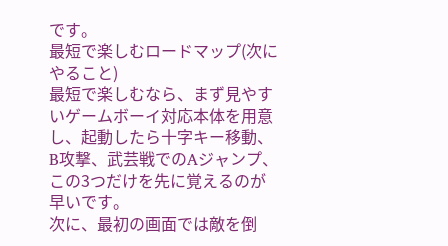です。
最短で楽しむロードマップ(次にやること)
最短で楽しむなら、まず見やすいゲームボーイ対応本体を用意し、起動したら十字キー移動、B攻撃、武芸戦でのAジャンプ、この3つだけを先に覚えるのが早いです。
次に、最初の画面では敵を倒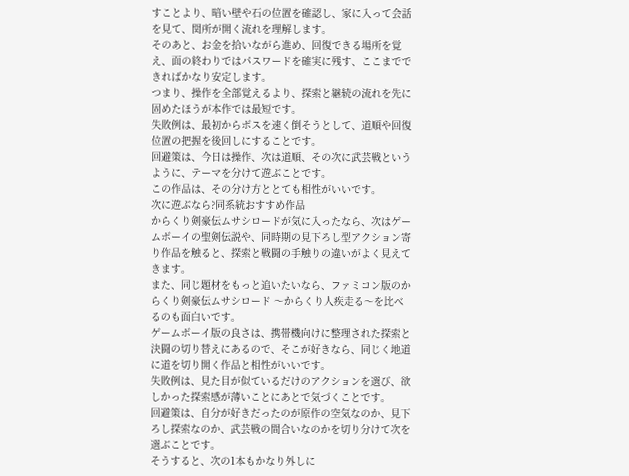すことより、暗い壁や石の位置を確認し、家に入って会話を見て、関所が開く流れを理解します。
そのあと、お金を拾いながら進め、回復できる場所を覚え、面の終わりではパスワードを確実に残す、ここまでできればかなり安定します。
つまり、操作を全部覚えるより、探索と継続の流れを先に固めたほうが本作では最短です。
失敗例は、最初からボスを速く倒そうとして、道順や回復位置の把握を後回しにすることです。
回避策は、今日は操作、次は道順、その次に武芸戦というように、テーマを分けて遊ぶことです。
この作品は、その分け方ととても相性がいいです。
次に遊ぶなら?同系統おすすめ作品
からくり剣豪伝ムサシロードが気に入ったなら、次はゲームボーイの聖剣伝説や、同時期の見下ろし型アクション寄り作品を触ると、探索と戦闘の手触りの違いがよく見えてきます。
また、同じ題材をもっと追いたいなら、ファミコン版のからくり剣豪伝ムサシロード 〜からくり人疾走る〜を比べるのも面白いです。
ゲームボーイ版の良さは、携帯機向けに整理された探索と決闘の切り替えにあるので、そこが好きなら、同じく地道に道を切り開く作品と相性がいいです。
失敗例は、見た目が似ているだけのアクションを選び、欲しかった探索感が薄いことにあとで気づくことです。
回避策は、自分が好きだったのが原作の空気なのか、見下ろし探索なのか、武芸戦の間合いなのかを切り分けて次を選ぶことです。
そうすると、次の1本もかなり外しに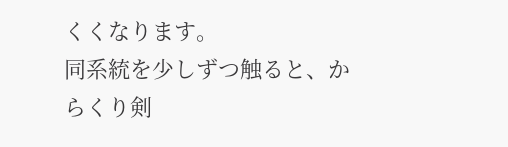くくなります。
同系統を少しずつ触ると、からくり剣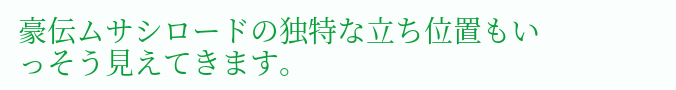豪伝ムサシロードの独特な立ち位置もいっそう見えてきます。